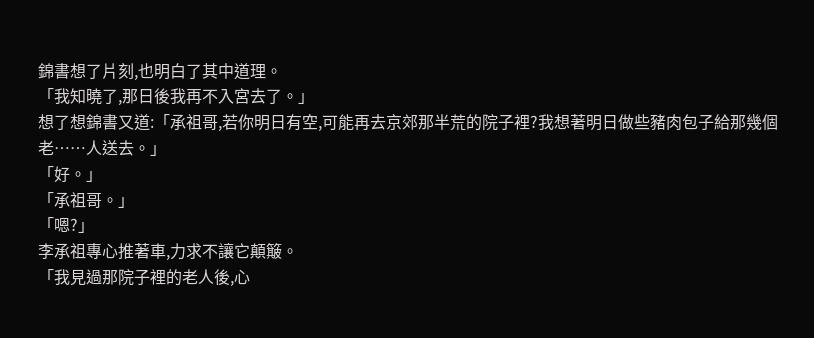錦書想了片刻,也明白了其中道理。
「我知曉了,那日後我再不入宮去了。」
想了想錦書又道:「承祖哥,若你明日有空,可能再去京郊那半荒的院子裡?我想著明日做些豬肉包子給那幾個老……人送去。」
「好。」
「承祖哥。」
「嗯?」
李承祖專心推著車,力求不讓它顛簸。
「我見過那院子裡的老人後,心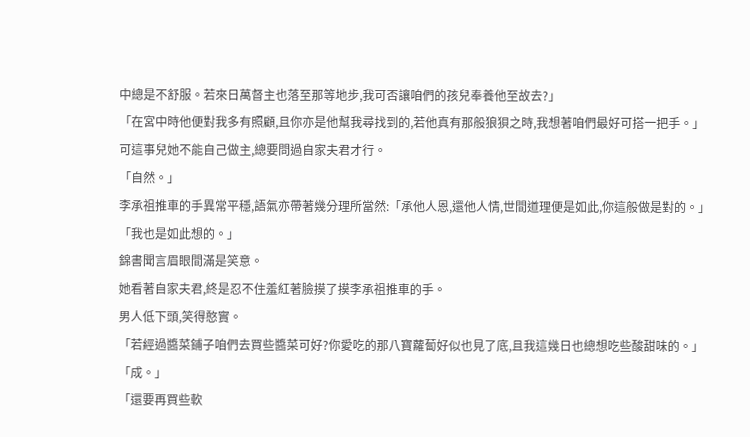中總是不舒服。若來日萬督主也落至那等地步,我可否讓咱們的孩兒奉養他至故去?」
「在宮中時他便對我多有照顧,且你亦是他幫我尋找到的,若他真有那般狼狽之時,我想著咱們最好可搭一把手。」
可這事兒她不能自己做主,總要問過自家夫君才行。
「自然。」
李承祖推車的手異常平穩,語氣亦帶著幾分理所當然:「承他人恩,還他人情,世間道理便是如此,你這般做是對的。」
「我也是如此想的。」
錦書聞言眉眼間滿是笑意。
她看著自家夫君,終是忍不住羞紅著臉摸了摸李承祖推車的手。
男人低下頭,笑得憨實。
「若經過醬菜鋪子咱們去買些醬菜可好?你愛吃的那八寶蘿蔔好似也見了底,且我這幾日也總想吃些酸甜味的。」
「成。」
「還要再買些軟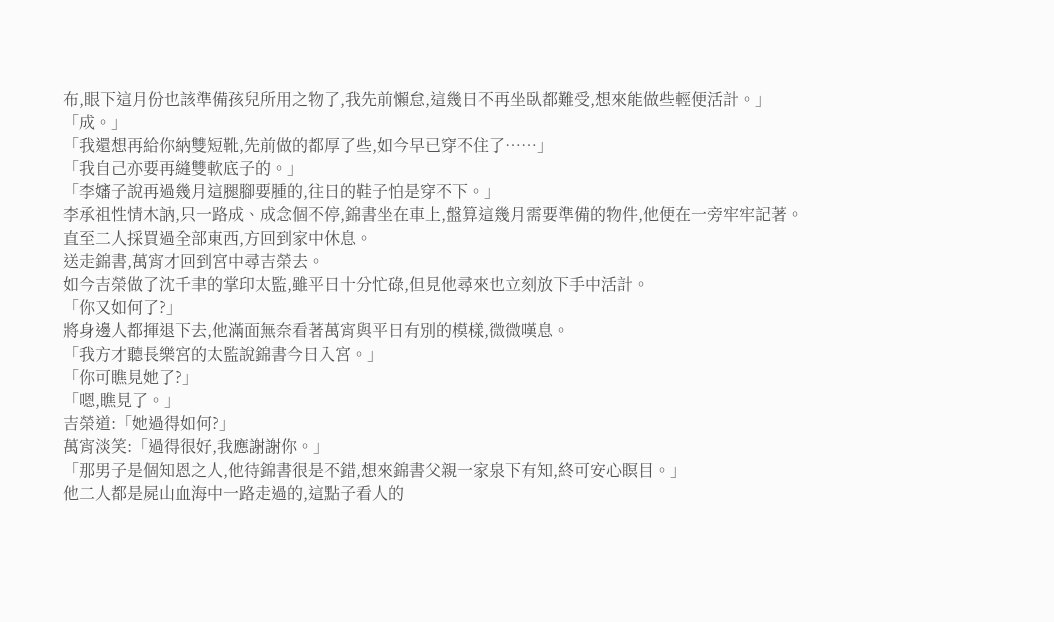布,眼下這月份也該準備孩兒所用之物了,我先前懶怠,這幾日不再坐臥都難受,想來能做些輕便活計。」
「成。」
「我還想再給你納雙短靴,先前做的都厚了些,如今早已穿不住了……」
「我自己亦要再縫雙軟底子的。」
「李嬸子說再過幾月這腿腳要腫的,往日的鞋子怕是穿不下。」
李承祖性情木訥,只一路成、成念個不停,錦書坐在車上,盤算這幾月需要準備的物件,他便在一旁牢牢記著。
直至二人採買過全部東西,方回到家中休息。
送走錦書,萬宵才回到宮中尋吉榮去。
如今吉榮做了沈千聿的掌印太監,雖平日十分忙碌,但見他尋來也立刻放下手中活計。
「你又如何了?」
將身邊人都揮退下去,他滿面無奈看著萬宵與平日有別的模樣,微微嘆息。
「我方才聽長樂宮的太監說錦書今日入宮。」
「你可瞧見她了?」
「嗯,瞧見了。」
吉榮道:「她過得如何?」
萬宵淡笑:「過得很好,我應謝謝你。」
「那男子是個知恩之人,他待錦書很是不錯,想來錦書父親一家泉下有知,終可安心瞑目。」
他二人都是屍山血海中一路走過的,這點子看人的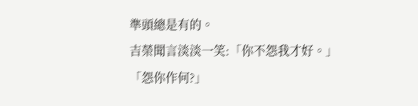準頭總是有的。
吉榮聞言淡淡一笑:「你不怨我才好。」
「怨你作何?」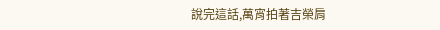說完這話,萬宵拍著吉榮肩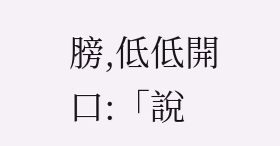膀,低低開口:「說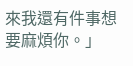來我還有件事想要麻煩你。」